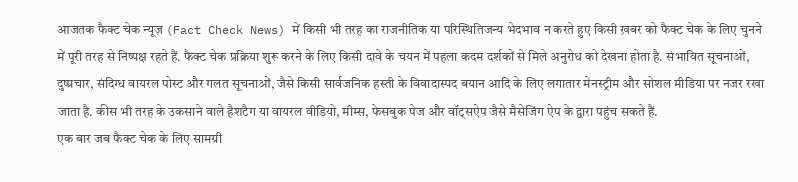आजतक फैक्ट चेक न्यूज़ (Fact Check News) में किसी भी तरह का राजनीतिक या परिस्थितिजन्य भेदभाव न करते हुए किसी ख़बर को फैक्ट चेक के लिए चुनने में पूरी तरह से निष्पक्ष रहते हैं. फैक्ट चेक प्रक्रिया शुरू करने के लिए किसी दावे के चयन में पहला कदम दर्शकों से मिले अनुरोध को देखना होता है. संभावित सूचनाओं, दुष्प्रचार, संदिग्ध वायरल पोस्ट और गलत सूचनाओं, जैसे किसी सार्वजनिक हस्ती के विवादास्पद बयान आदि के लिए लगातार मेनस्ट्रीम और सोशल मीडिया पर नजर रखा जाता है. कीस भी तरह के उकसाने वाले हैशटैग या वायरल वीडियो, मीम्स, फेसबुक पेज और वॉट्सऐप जैसे मैसेजिंग ऐप के द्वारा पहुंच सकते हैं.
एक बार जब फैक्ट चेक के लिए सामग्री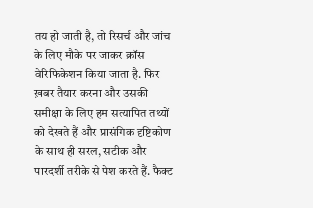तय हो जाती है, तो रिसर्च और जांच के लिए मौके पर जाकर क्रॉस वेरिफिकेशन किया जाता है. फिर ख़बर तैयार करना और उसकी समीक्षा के लिए हम सत्यापित तथ्यों को देखते हैं और प्रासंगिक दृष्टिकोण के साथ ही सरल, सटीक और पारदर्शी तरीके से पेश करते हैं. फैक्ट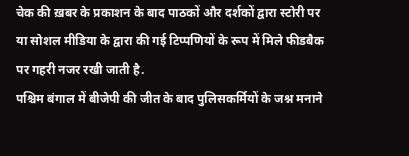चेक की ख़बर के प्रकाशन के बाद पाठकों और दर्शकों द्वारा स्टोरी पर या सोशल मीडिया के द्वारा की गई टिप्पणियों के रूप में मिले फीडबैक पर गहरी नजर रखी जाती है.
पश्चिम बंगाल में बीजेपी की जीत के बाद पुलिसकर्मियों के जश्न मनाने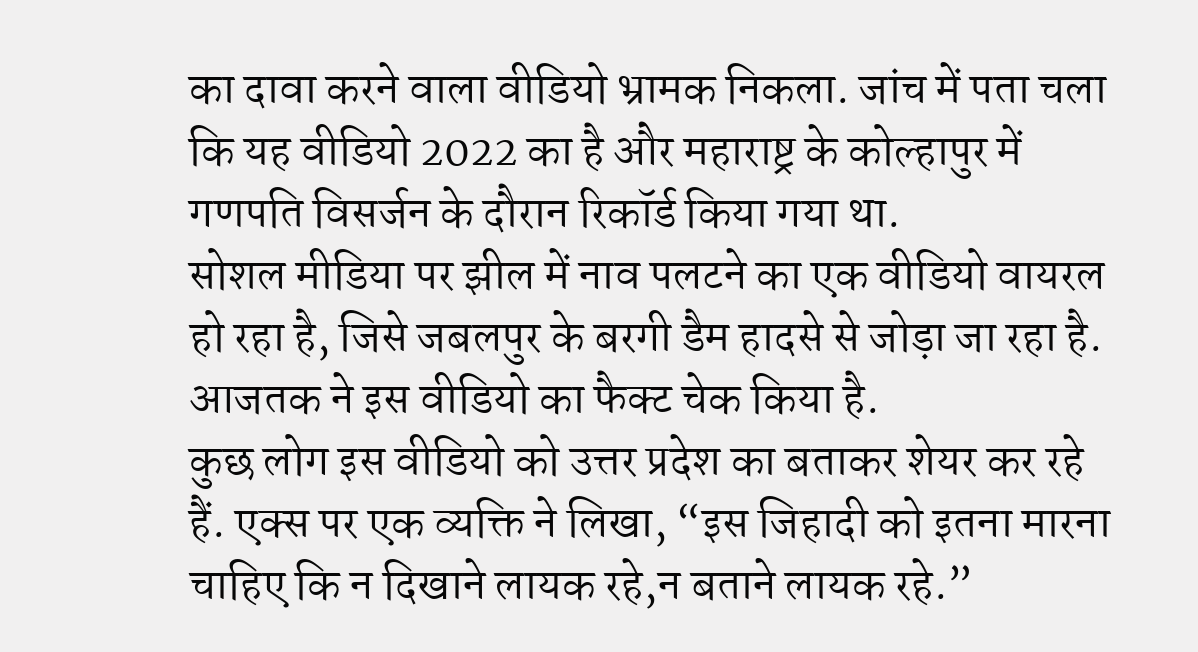का दावा करने वाला वीडियो भ्रामक निकला. जांच में पता चला कि यह वीडियो 2022 का है और महाराष्ट्र के कोल्हापुर में गणपति विसर्जन के दौरान रिकॉर्ड किया गया था.
सोशल मीडिया पर झील में नाव पलटने का एक वीडियो वायरल हो रहा है, जिसे जबलपुर के बरगी डैम हादसे से जोड़ा जा रहा है. आजतक ने इस वीडियो का फैक्ट चेक किया है.
कुछ लोग इस वीडियो को उत्तर प्रदेश का बताकर शेयर कर रहे हैं. एक्स पर एक व्यक्ति ने लिखा, “इस जिहादी को इतना मारना चाहिए कि न दिखाने लायक रहे,न बताने लायक रहे.”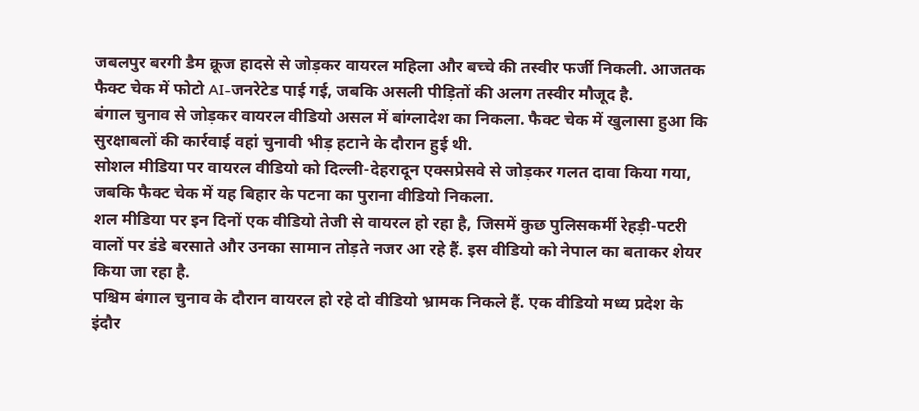जबलपुर बरगी डैम क्रूज हादसे से जोड़कर वायरल महिला और बच्चे की तस्वीर फर्जी निकली. आजतक फैक्ट चेक में फोटो AI-जनरेटेड पाई गई, जबकि असली पीड़ितों की अलग तस्वीर मौजूद है.
बंगाल चुनाव से जोड़कर वायरल वीडियो असल में बांग्लादेश का निकला. फैक्ट चेक में खुलासा हुआ कि सुरक्षाबलों की कार्रवाई वहां चुनावी भीड़ हटाने के दौरान हुई थी.
सोशल मीडिया पर वायरल वीडियो को दिल्ली-देहरादून एक्सप्रेसवे से जोड़कर गलत दावा किया गया, जबकि फैक्ट चेक में यह बिहार के पटना का पुराना वीडियो निकला.
शल मीडिया पर इन दिनों एक वीडियो तेजी से वायरल हो रहा है, जिसमें कुछ पुलिसकर्मी रेहड़ी-पटरी वालों पर डंडे बरसाते और उनका सामान तोड़ते नजर आ रहे हैं. इस वीडियो को नेपाल का बताकर शेयर किया जा रहा है.
पश्चिम बंगाल चुनाव के दौरान वायरल हो रहे दो वीडियो भ्रामक निकले हैं. एक वीडियो मध्य प्रदेश के इंदौर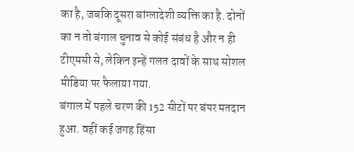का है, जबकि दूसरा बांग्लादेशी व्यक्ति का है. दोनों का न तो बंगाल चुनाव से कोई संबंध है और न ही टीएमसी से, लेकिन इन्हें गलत दावों के साथ सोशल मीडिया पर फैलाया गया.
बंगाल में पहले चरण की 152 सीटों पर बंपर मतदान हुआ. वहीं कई जगह हिंसा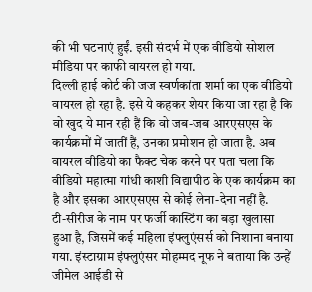की भी घटनाएं हुईं. इसी संदर्भ में एक वीडियो सोशल मीडिया पर काफी वायरल हो गया.
दिल्ली हाई कोर्ट की जज स्वर्णकांता शर्मा का एक वीडियो वायरल हो रहा है. इसे ये कहकर शेयर किया जा रहा है कि वो खुद ये मान रही हैं कि वो जब-जब आरएसएस के कार्यक्रमों में जातीं हैं, उनका प्रमोशन हो जाता है. अब वायरल वीडियो का फैक्ट चेक करने पर पता चला कि वीडियो महात्मा गांधी काशी विद्यापीठ के एक कार्यक्रम का है और इसका आरएसएस से कोई लेना-देना नहीं है.
टी-सीरीज के नाम पर फर्जी कास्टिंग का बड़ा खुलासा हुआ है, जिसमें कई महिला इंफ्लुएंसर्स को निशाना बनाया गया. इंस्टाग्राम इंफ्लुएंसर मोहम्मद नूफ ने बताया कि उन्हें जीमेल आईडी से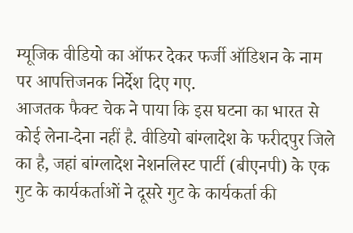म्यूजिक वीडियो का ऑफर देकर फर्जी ऑडिशन के नाम पर आपत्तिजनक निर्देश दिए गए.
आजतक फैक्ट चेक ने पाया कि इस घटना का भारत से कोई लेना-देना नहीं है. वीडियो बांग्लादेश के फरीदपुर जिले का है, जहां बांग्लादेश नेशनलिस्ट पार्टी (बीएनपी) के एक गुट के कार्यकर्ताओं ने दूसरे गुट के कार्यकर्ता की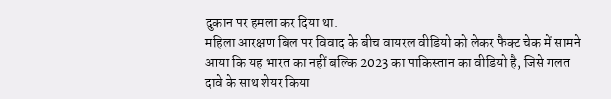दुकान पर हमला कर दिया था.
महिला आरक्षण बिल पर विवाद के बीच वायरल वीडियो को लेकर फैक्ट चेक में सामने आया कि यह भारत का नहीं बल्कि 2023 का पाकिस्तान का वीडियो है, जिसे गलत दावे के साथ शेयर किया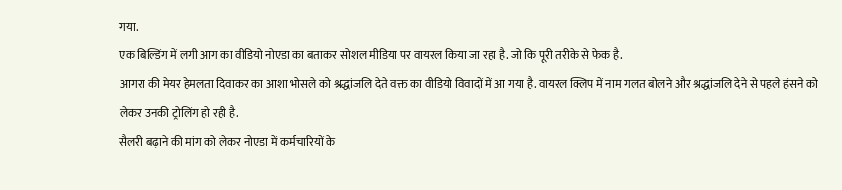गया.
एक बिल्डिंग में लगी आग का वीडियो नोएडा का बताकर सोशल मीडिया पर वायरल किया जा रहा है. जो कि पूरी तरीके से फेक है.
आगरा की मेयर हेमलता दिवाकर का आशा भोसले को श्रद्धांजलि देते वक्त का वीडियो विवादों में आ गया है. वायरल क्लिप में नाम गलत बोलने और श्रद्धांजलि देने से पहले हंसने को लेकर उनकी ट्रोलिंग हो रही है.
सैलरी बढ़ाने की मांग को लेकर नोएडा में कर्मचारियों के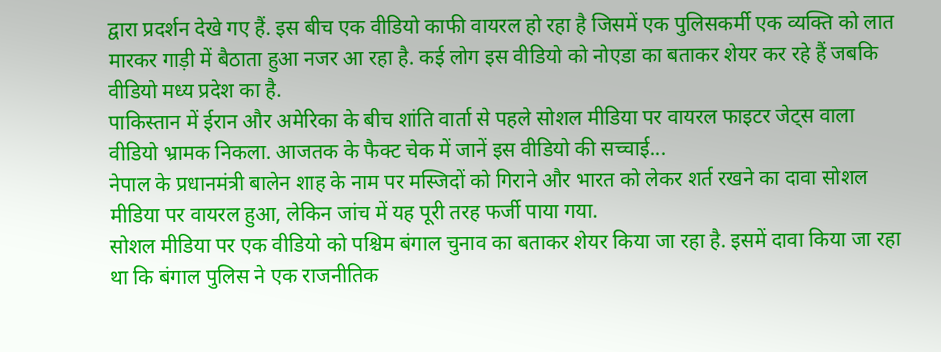द्वारा प्रदर्शन देखे गए हैं. इस बीच एक वीडियो काफी वायरल हो रहा है जिसमें एक पुलिसकर्मी एक व्यक्ति को लात मारकर गाड़ी में बैठाता हुआ नजर आ रहा है. कई लोग इस वीडियो को नोएडा का बताकर शेयर कर रहे हैं जबकि वीडियो मध्य प्रदेश का है.
पाकिस्तान में ईरान और अमेरिका के बीच शांति वार्ता से पहले सोशल मीडिया पर वायरल फाइटर जेट्स वाला वीडियो भ्रामक निकला. आजतक के फैक्ट चेक में जानें इस वीडियो की सच्चाई...
नेपाल के प्रधानमंत्री बालेन शाह के नाम पर मस्जिदों को गिराने और भारत को लेकर शर्त रखने का दावा सोशल मीडिया पर वायरल हुआ, लेकिन जांच में यह पूरी तरह फर्जी पाया गया.
सोशल मीडिया पर एक वीडियो को पश्चिम बंगाल चुनाव का बताकर शेयर किया जा रहा है. इसमें दावा किया जा रहा था कि बंगाल पुलिस ने एक राजनीतिक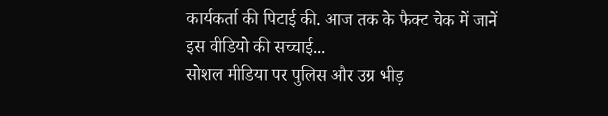कार्यकर्ता की पिटाई की. आज तक के फैक्ट चेक में जानें इस वीडियो की सच्चाई...
सोशल मीडिया पर पुलिस और उग्र भीड़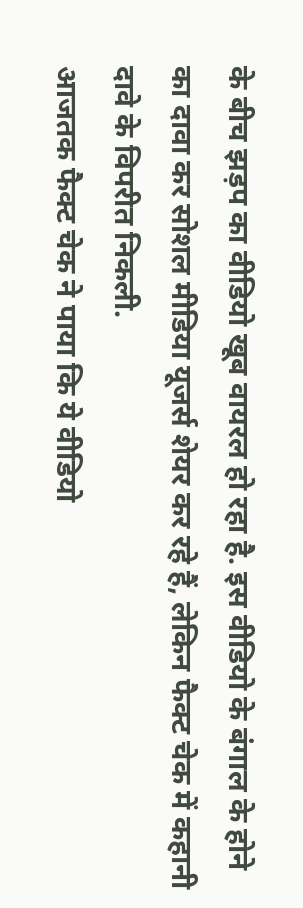के बीच झड़प का वीडियो खूब वायरल हो रहा है. इस वीडियो के बंगाल के होने का दावा कर सोशल मीडिया यूजर्स शेयर कर रहे हैं, लेकिन फैक्ट चेक में कहानी दावे के विपरीत निकली.
आजतक फैक्ट चेक ने पाया कि ये वीडियो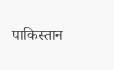पाकिस्तान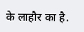के लाहौर का है.